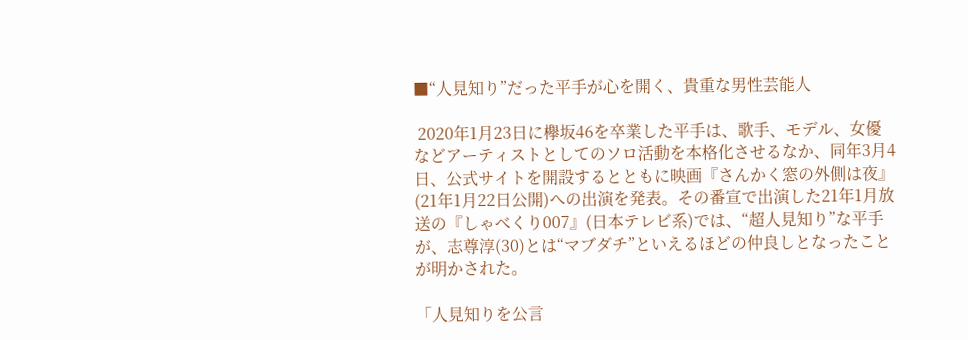■“人見知り”だった平手が心を開く、貴重な男性芸能人

 2020年1月23日に欅坂46を卒業した平手は、歌手、モデル、女優などアーティストとしてのソロ活動を本格化させるなか、同年3月4日、公式サイトを開設するとともに映画『さんかく窓の外側は夜』(21年1月22日公開)への出演を発表。その番宣で出演した21年1月放送の『しゃべくり007』(日本テレビ系)では、“超人見知り”な平手が、志尊淳(30)とは“マブダチ”といえるほどの仲良しとなったことが明かされた。

「人見知りを公言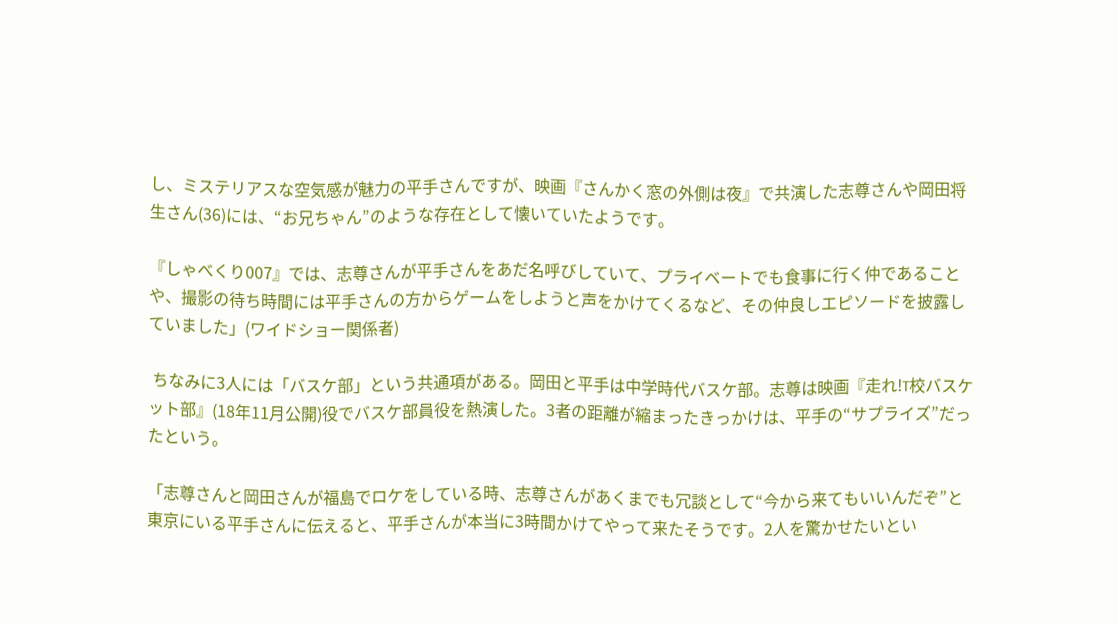し、ミステリアスな空気感が魅力の平手さんですが、映画『さんかく窓の外側は夜』で共演した志尊さんや岡田将生さん(36)には、“お兄ちゃん”のような存在として懐いていたようです。

『しゃべくり007』では、志尊さんが平手さんをあだ名呼びしていて、プライベートでも食事に行く仲であることや、撮影の待ち時間には平手さんの方からゲームをしようと声をかけてくるなど、その仲良しエピソードを披露していました」(ワイドショー関係者)

 ちなみに3人には「バスケ部」という共通項がある。岡田と平手は中学時代バスケ部。志尊は映画『走れ!T校バスケット部』(18年11月公開)役でバスケ部員役を熱演した。3者の距離が縮まったきっかけは、平手の“サプライズ”だったという。

「志尊さんと岡田さんが福島でロケをしている時、志尊さんがあくまでも冗談として“今から来てもいいんだぞ”と東京にいる平手さんに伝えると、平手さんが本当に3時間かけてやって来たそうです。2人を驚かせたいとい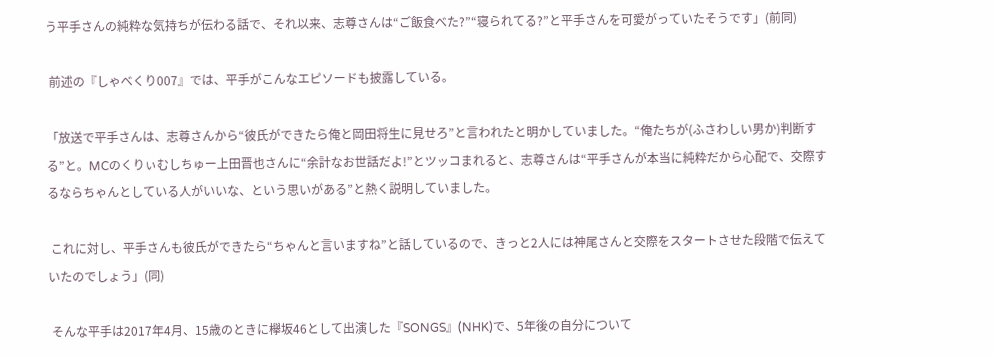う平手さんの純粋な気持ちが伝わる話で、それ以来、志尊さんは“ご飯食べた?”“寝られてる?”と平手さんを可愛がっていたそうです」(前同)

 前述の『しゃべくり007』では、平手がこんなエピソードも披露している。

「放送で平手さんは、志尊さんから“彼氏ができたら俺と岡田将生に見せろ”と言われたと明かしていました。“俺たちが(ふさわしい男か)判断する”と。MCのくりぃむしちゅー上田晋也さんに“余計なお世話だよ!”とツッコまれると、志尊さんは“平手さんが本当に純粋だから心配で、交際するならちゃんとしている人がいいな、という思いがある”と熱く説明していました。

 これに対し、平手さんも彼氏ができたら“ちゃんと言いますね”と話しているので、きっと2人には神尾さんと交際をスタートさせた段階で伝えていたのでしょう」(同)

 そんな平手は2017年4月、15歳のときに欅坂46として出演した『SONGS』(NHK)で、5年後の自分について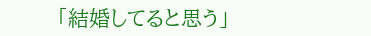「結婚してると思う」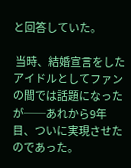と回答していた。

 当時、結婚宣言をしたアイドルとしてファンの間では話題になったが──あれから9年目、ついに実現させたのであった。